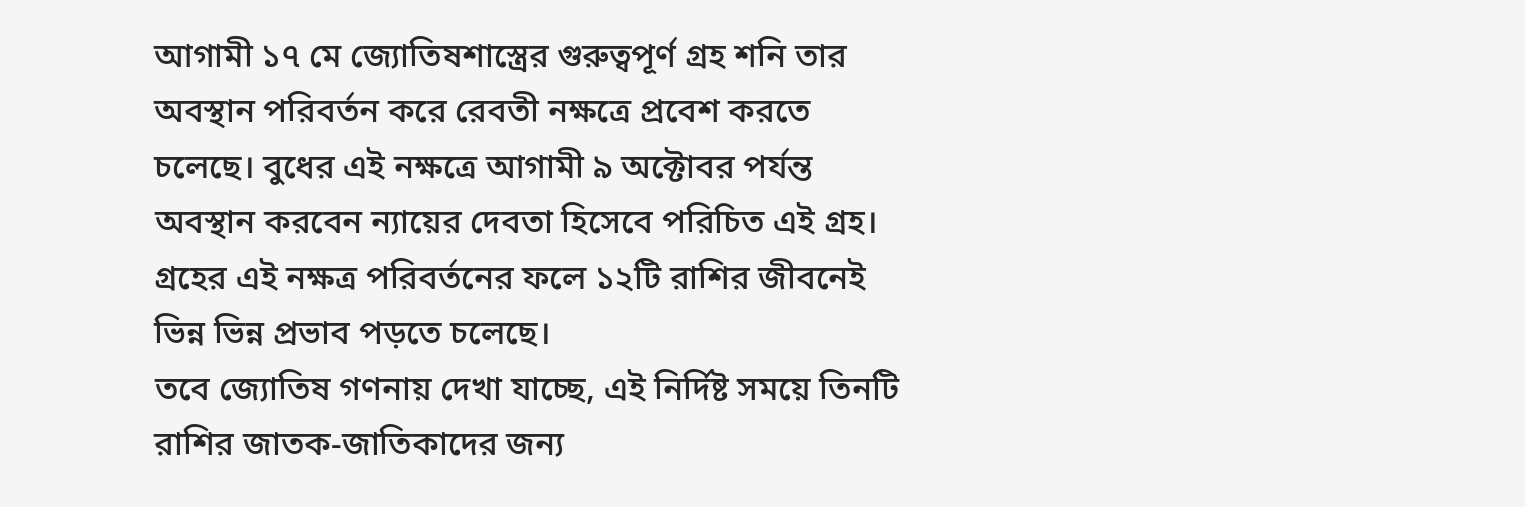আগামী ১৭ মে জ্যোতিষশাস্ত্রের গুরুত্বপূর্ণ গ্রহ শনি তার অবস্থান পরিবর্তন করে রেবতী নক্ষত্রে প্রবেশ করতে চলেছে। বুধের এই নক্ষত্রে আগামী ৯ অক্টোবর পর্যন্ত অবস্থান করবেন ন্যায়ের দেবতা হিসেবে পরিচিত এই গ্রহ। গ্রহের এই নক্ষত্র পরিবর্তনের ফলে ১২টি রাশির জীবনেই ভিন্ন ভিন্ন প্রভাব পড়তে চলেছে।
তবে জ্যোতিষ গণনায় দেখা যাচ্ছে, এই নির্দিষ্ট সময়ে তিনটি রাশির জাতক-জাতিকাদের জন্য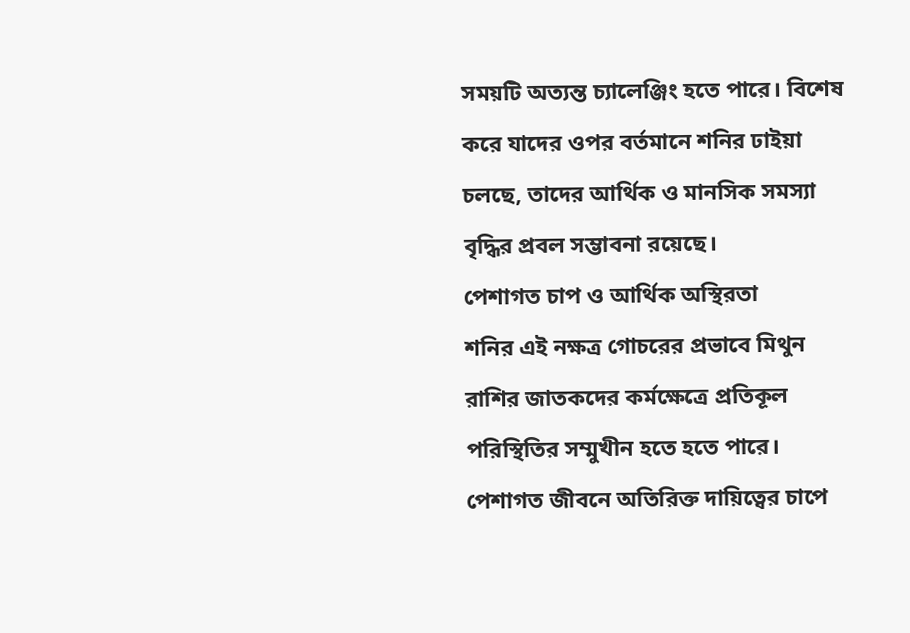সময়টি অত্যন্ত চ্যালেঞ্জিং হতে পারে। বিশেষ করে যাদের ওপর বর্তমানে শনির ঢাইয়া চলছে, তাদের আর্থিক ও মানসিক সমস্যা বৃদ্ধির প্রবল সম্ভাবনা রয়েছে।
পেশাগত চাপ ও আর্থিক অস্থিরতা
শনির এই নক্ষত্র গোচরের প্রভাবে মিথুন রাশির জাতকদের কর্মক্ষেত্রে প্রতিকূল পরিস্থিতির সম্মুখীন হতে হতে পারে। পেশাগত জীবনে অতিরিক্ত দায়িত্বের চাপে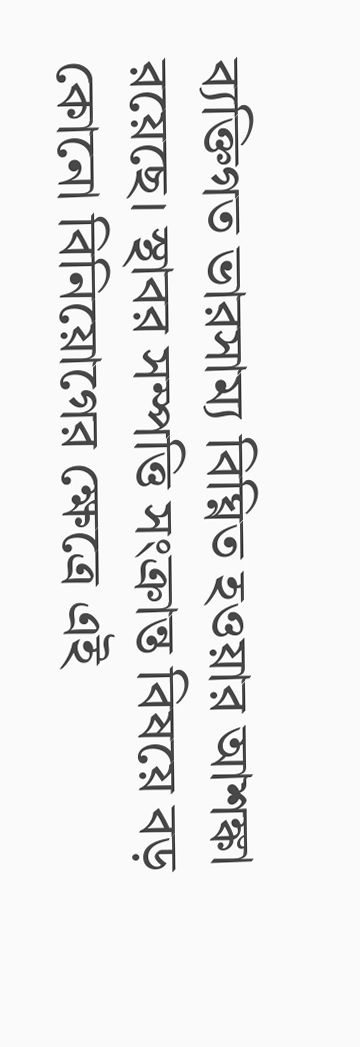ব্যক্তিগত ভারসাম্য বিঘ্নিত হওয়ার আশঙ্কা রয়েছে। স্থাবর সম্পত্তি সংক্রান্ত বিষয়ে বড় কোনো বিনিয়োগের ক্ষেত্রে এই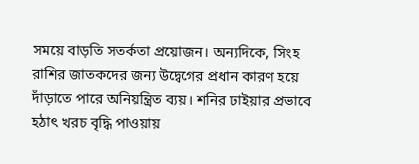সময়ে বাড়তি সতর্কতা প্রয়োজন। অন্যদিকে, সিংহ রাশির জাতকদের জন্য উদ্বেগের প্রধান কারণ হয়ে দাঁড়াতে পারে অনিয়ন্ত্রিত ব্যয়। শনির ঢাইয়ার প্রভাবে হঠাৎ খরচ বৃদ্ধি পাওয়ায়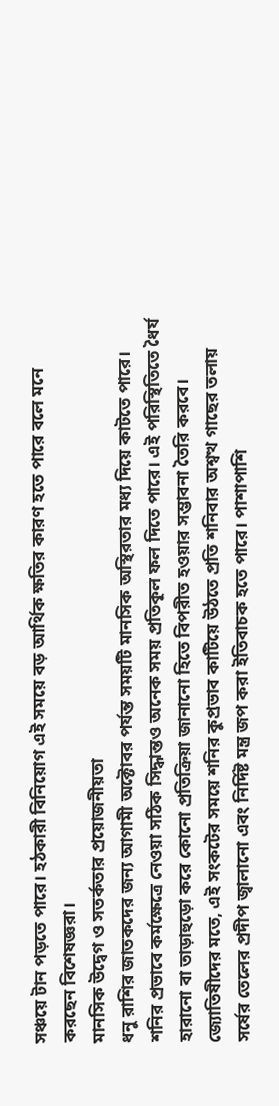সঞ্চয়ে টান পড়তে পারে। হঠকারী বিনিয়োগ এই সময়ে বড় আর্থিক ক্ষতির কারণ হতে পারে বলে মনে করছেন বিশেষজ্ঞরা।
মানসিক উদ্বেগ ও সতর্কতার প্রয়োজনীয়তা
ধনু রাশির জাতকদের জন্য আগামী অক্টোবর পর্যন্ত সময়টি মানসিক অস্থিরতার মধ্য দিয়ে কাটতে পারে। শনির প্রভাবে কর্মক্ষেত্রে নেওয়া সঠিক সিদ্ধান্তও অনেক সময় প্রতিকূল ফল দিতে পারে। এই পরিস্থিতিতে ধৈর্য হারানো বা তাড়াহুড়ো করে কোনো প্রতিক্রিয়া জানানো হিতে বিপরীত হওয়ার সম্ভাবনা তৈরি করবে। জ্যোতিষীদের মতে, এই সংকটের সময়ে শনির কুপ্রভাব কাটিয়ে উঠতে প্রতি শনিবার অশ্বত্থ গাছের তলায় সর্ষের তেলের প্রদীপ জ্বালানো এবং নির্দিষ্ট মন্ত্র জপ করা ইতিবাচক হতে পারে। পাশাপাশি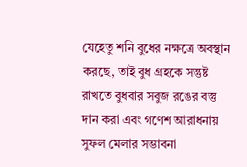যেহেতু শনি বুধের নক্ষত্রে অবস্থান করছে, তাই বুধ গ্রহকে সন্তুষ্ট রাখতে বুধবার সবুজ রঙের বস্তু দান করা এবং গণেশ আরাধনায় সুফল মেলার সম্ভাবনা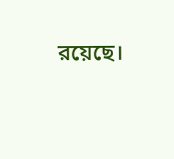রয়েছে।